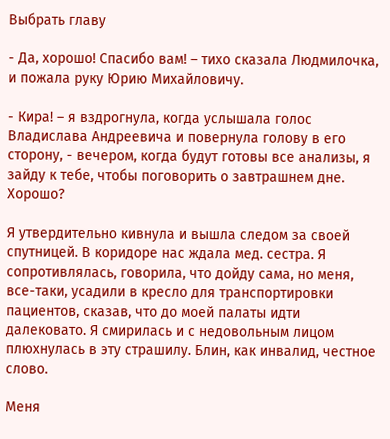Выбрать главу

- Да, хорошо! Спасибо вам! – тихо сказала Людмилочка, и пожала руку Юрию Михайловичу.

- Кира! – я вздрогнула, когда услышала голос Владислава Андреевича и повернула голову в его сторону, - вечером, когда будут готовы все анализы, я зайду к тебе, чтобы поговорить о завтрашнем дне. Хорошо?

Я утвердительно кивнула и вышла следом за своей спутницей. В коридоре нас ждала мед. сестра. Я сопротивлялась, говорила, что дойду сама, но меня, все-таки, усадили в кресло для транспортировки пациентов, сказав, что до моей палаты идти далековато. Я смирилась и с недовольным лицом плюхнулась в эту страшилу. Блин, как инвалид, честное слово.

Меня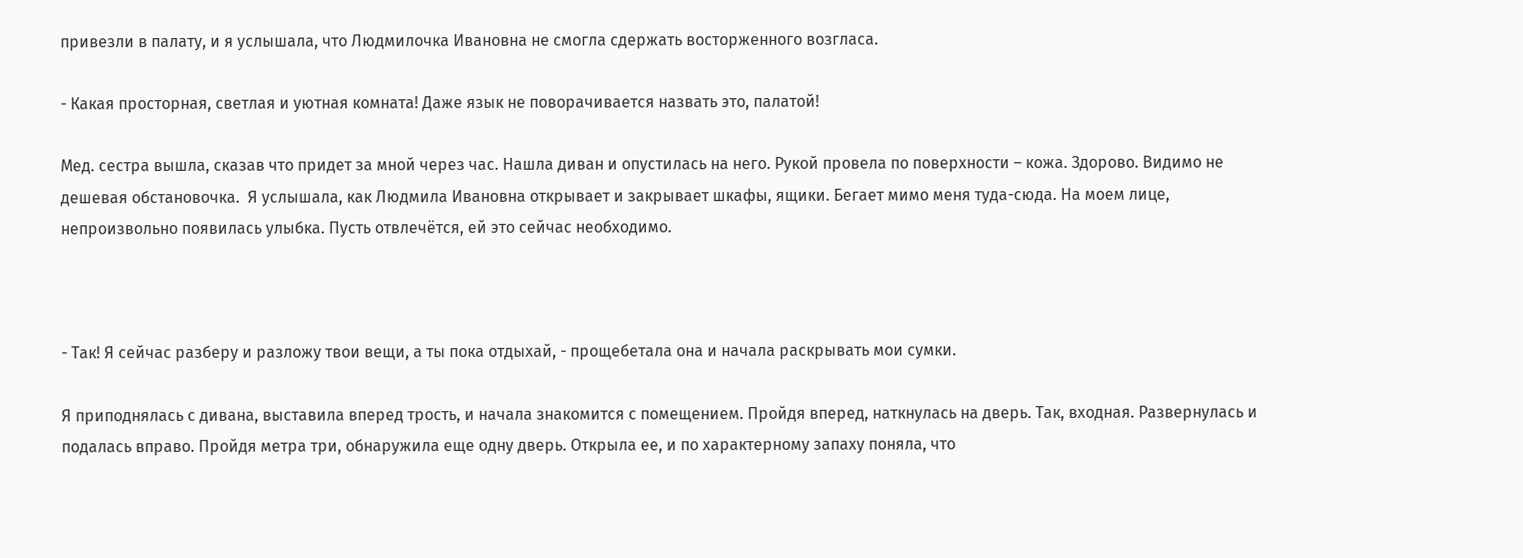привезли в палату, и я услышала, что Людмилочка Ивановна не смогла сдержать восторженного возгласа.

- Какая просторная, светлая и уютная комната! Даже язык не поворачивается назвать это, палатой!

Мед. сестра вышла, сказав что придет за мной через час. Нашла диван и опустилась на него. Рукой провела по поверхности – кожа. Здорово. Видимо не дешевая обстановочка.  Я услышала, как Людмила Ивановна открывает и закрывает шкафы, ящики. Бегает мимо меня туда-сюда. На моем лице, непроизвольно появилась улыбка. Пусть отвлечётся, ей это сейчас необходимо.



- Так! Я сейчас разберу и разложу твои вещи, а ты пока отдыхай, - прощебетала она и начала раскрывать мои сумки.

Я приподнялась с дивана, выставила вперед трость, и начала знакомится с помещением. Пройдя вперед, наткнулась на дверь. Так, входная. Развернулась и подалась вправо. Пройдя метра три, обнаружила еще одну дверь. Открыла ее, и по характерному запаху поняла, что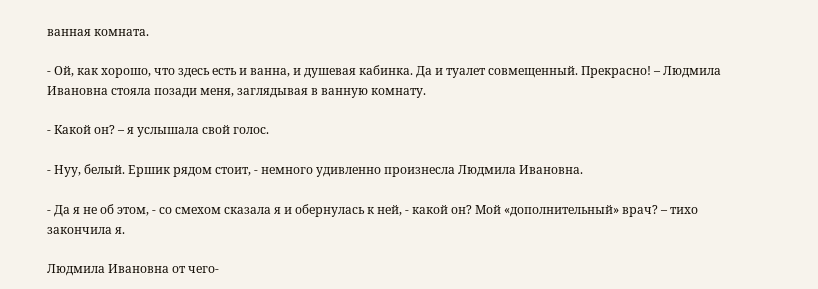ванная комната.

- Ой, как хорошо, что здесь есть и ванна, и душевая кабинка. Да и туалет совмещенный. Прекрасно! – Людмила Ивановна стояла позади меня, заглядывая в ванную комнату.

- Какой он? – я услышала свой голос.

- Нуу, белый. Ершик рядом стоит, - немного удивленно произнесла Людмила Ивановна.

- Да я не об этом, - со смехом сказала я и обернулась к ней, - какой он? Мой «дополнительный» врач? – тихо закончила я.

Людмила Ивановна от чего-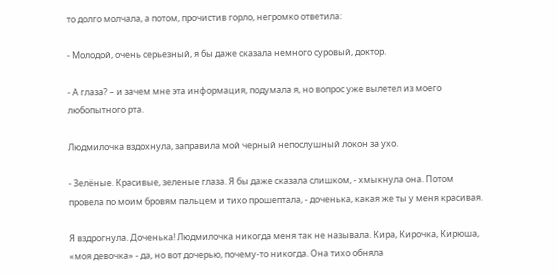то долго молчала, а потом, прочистив горло, негромко ответила:

- Молодой, очень серьезный, я бы даже сказала немного суровый, доктор.

- А глаза? – и зачем мне эта информация, подумала я, но вопрос уже вылетел из моего любопытного рта.

Людмилочка вздохнула, заправила мой черный непослушный локон за ухо.

- Зелёные. Красивые, зеленые глаза. Я бы даже сказала слишком, - хмыкнула она. Потом провела по моим бровям пальцем и тихо прошептала, - доченька, какая же ты у меня красивая.

Я вздрогнула. Доченька! Людмилочка никогда меня так не называла. Кира, Кирочка, Кирюша, «моя девочка» - да, но вот дочерью, почему-то никогда. Она тихо обняла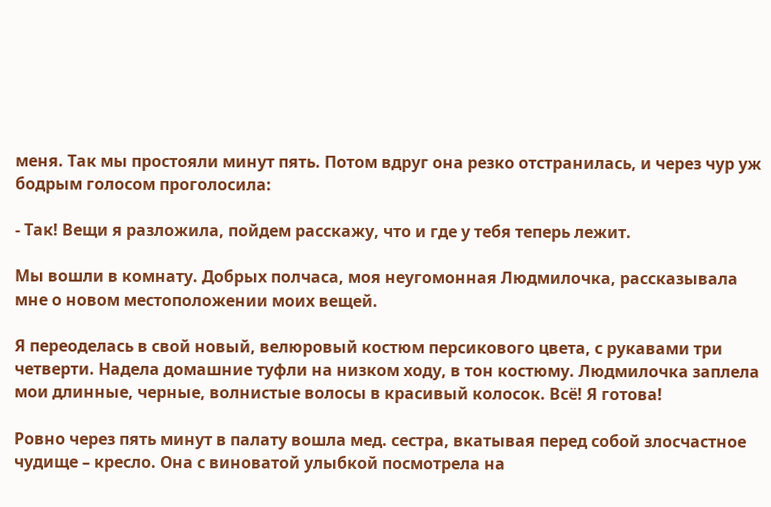меня. Так мы простояли минут пять. Потом вдруг она резко отстранилась, и через чур уж бодрым голосом проголосила:

- Так! Вещи я разложила, пойдем расскажу, что и где у тебя теперь лежит.

Мы вошли в комнату. Добрых полчаса, моя неугомонная Людмилочка, рассказывала мне о новом местоположении моих вещей.

Я переоделась в свой новый, велюровый костюм персикового цвета, с рукавами три четверти. Надела домашние туфли на низком ходу, в тон костюму. Людмилочка заплела мои длинные, черные, волнистые волосы в красивый колосок. Всё! Я готова!

Ровно через пять минут в палату вошла мед. сестра, вкатывая перед собой злосчастное чудище – кресло. Она с виноватой улыбкой посмотрела на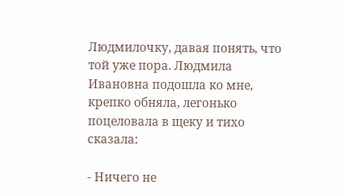Людмилочку, давая понять, что той уже пора. Людмила Ивановна подошла ко мне, крепко обняла, легонько поцеловала в щеку и тихо сказала:

- Ничего не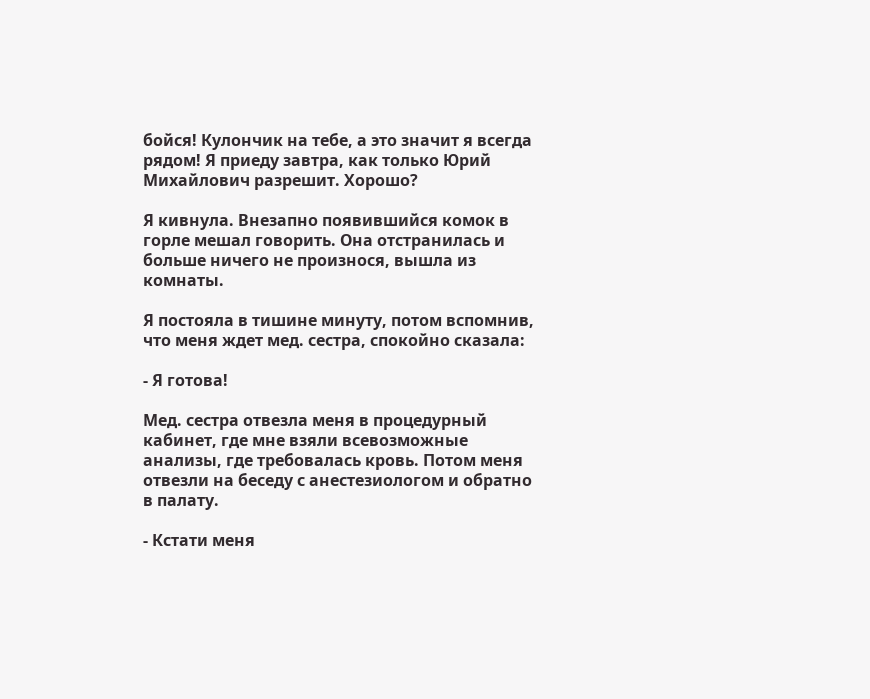бойся! Кулончик на тебе, а это значит я всегда рядом! Я приеду завтра, как только Юрий Михайлович разрешит. Хорошо?

Я кивнула. Внезапно появившийся комок в горле мешал говорить. Она отстранилась и больше ничего не произнося, вышла из комнаты.

Я постояла в тишине минуту, потом вспомнив, что меня ждет мед. сестра, спокойно сказала:

- Я готова!

Мед. сестра отвезла меня в процедурный кабинет, где мне взяли всевозможные анализы, где требовалась кровь. Потом меня отвезли на беседу с анестезиологом и обратно в палату.

- Кстати меня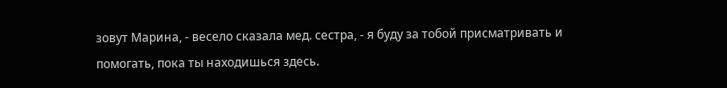зовут Марина, - весело сказала мед. сестра, - я буду за тобой присматривать и помогать, пока ты находишься здесь.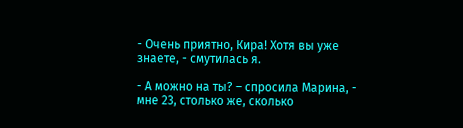- Очень приятно, Кира! Хотя вы уже знаете, - смутилась я.

- А можно на ты? – спросила Марина, - мне 23, столько же, сколько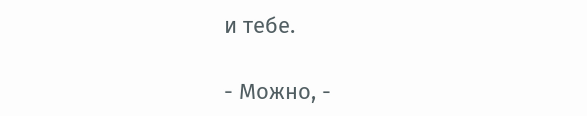и тебе.

- Можно, -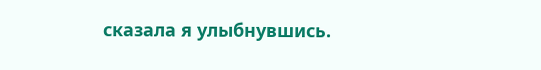сказала я улыбнувшись.